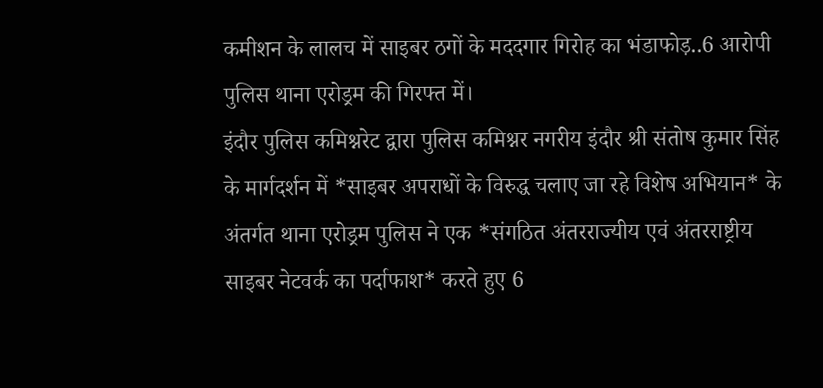कमीशन के लालच में साइबर ठगों के मददगार गिरोह का भंडाफोड़..6 आरोपी पुलिस थाना एरोड्रम की गिरफ्त में।
इंदौर पुलिस कमिश्नरेट द्वारा पुलिस कमिश्नर नगरीय इंदौर श्री संतोष कुमार सिंह के मार्गदर्शन में *साइबर अपराधों के विरुद्ध चलाए जा रहे विशेष अभियान* के अंतर्गत थाना एरोड्रम पुलिस ने एक *संगठित अंतरराज्यीय एवं अंतरराष्ट्रीय साइबर नेटवर्क का पर्दाफाश* करते हुए 6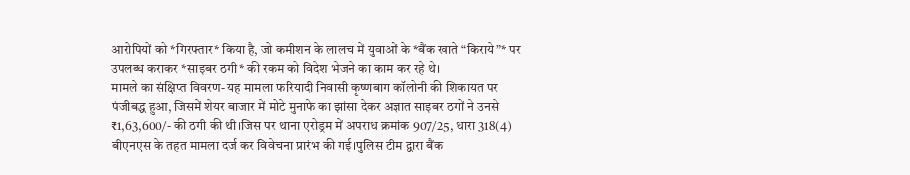आरोपियों को *गिरफ्तार* किया है, जो कमीशन के लालच में युवाओं के *बैंक खाते “किराये”* पर उपलब्ध कराकर *साइबर ठगी* की रकम को विदेश भेजने का काम कर रहे थे।
मामले का संक्षिप्त विवरण- यह मामला फरियादी निवासी कृष्णबाग कॉलोनी की शिकायत पर पंजीबद्ध हुआ, जिसमें शेयर बाजार में मोटे मुनाफे का झांसा देकर अज्ञात साइबर ठगों ने उनसे ₹1,63,600/- की ठगी की थी।जिस पर थाना एरोड्रम में अपराध क्रमांक 907/25, धारा 318(4) बीएनएस के तहत मामला दर्ज कर विवेचना प्रारंभ की गई।पुलिस टीम द्वारा बैंक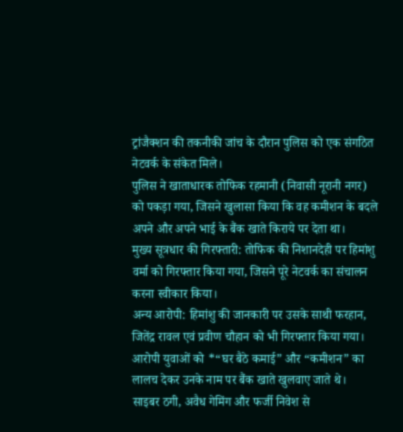ट्रांजैक्शन की तकनीकी जांच के दौरान पुलिस को एक संगठित नेटवर्क के संकेत मिले।
पुलिस ने खाताधारक तोफिक रहमानी (निवासी नूरानी नगर) को पकड़ा गया, जिसने खुलासा किया कि वह कमीशन के बदले अपने और अपने भाई के बैंक खाते किराये पर देता था।
मुख्य सूत्रधार की गिरफ्तारी: तोफिक की निशानदेही पर हिमांशु वर्मा को गिरफ्तार किया गया, जिसने पूरे नेटवर्क का संचालन करना स्वीकार किया।
अन्य आरोपी: हिमांशु की जानकारी पर उसके साथी फरहान, जितेंद्र रावल एवं प्रवीण चौहान को भी गिरफ्तार किया गया।
आरोपी युवाओं को *“घर बैठे कमाई” और “कमीशन” का लालच देकर उनके नाम पर बैंक खाते खुलवाए जाते थे।
साइबर ठगी, अवैध गेमिंग और फर्जी निवेश से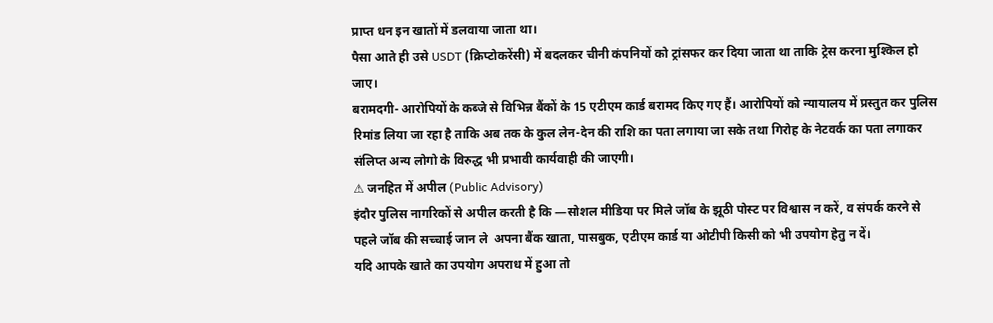प्राप्त धन इन खातों में डलवाया जाता था।
पैसा आते ही उसे USDT (क्रिप्टोकरेंसी) में बदलकर चीनी कंपनियों को ट्रांसफर कर दिया जाता था ताकि ट्रेस करना मुश्किल हो जाए।
बरामदगी- आरोपियों के कब्जे से विभिन्न बैंकों के 15 एटीएम कार्ड बरामद किए गए हैं। आरोपियों को न्यायालय में प्रस्तुत कर पुलिस रिमांड लिया जा रहा है ताकि अब तक के कुल लेन-देन की राशि का पता लगाया जा सके तथा गिरोह के नेटवर्क का पता लगाकर संलिप्त अन्य लोगो के विरुद्ध भी प्रभावी कार्यवाही की जाएगी।
⚠ जनहित में अपील (Public Advisory)
इंदौर पुलिस नागरिकों से अपील करती है कि —सोशल मीडिया पर मिले जॉब के झूठी पोस्ट पर विश्वास न करें, व संपर्क करने से पहले जॉब की सच्चाई जान ले  अपना बैंक खाता, पासबुक, एटीएम कार्ड या ओटीपी किसी को भी उपयोग हेतु न दें।
यदि आपके खाते का उपयोग अपराध में हुआ तो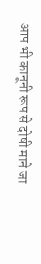आप भी कानूनी रूप से दोषी माने जा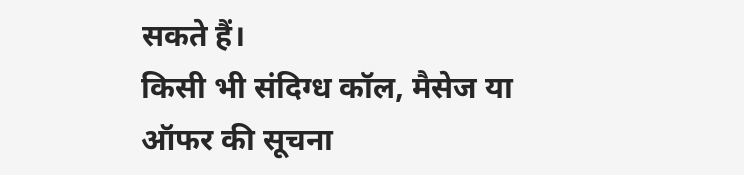सकते हैं।
किसी भी संदिग्ध कॉल, मैसेज या ऑफर की सूचना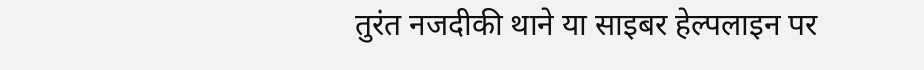तुरंत नजदीकी थाने या साइबर हेल्पलाइन पर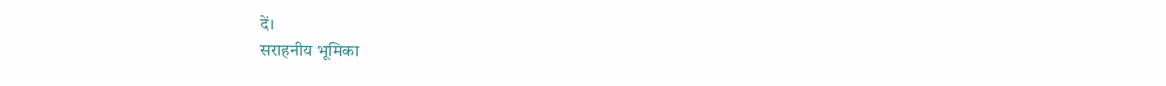दें।
सराहनीय भूमिका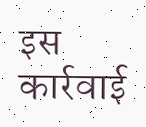इस कार्रवाई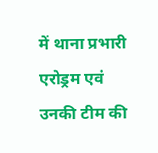में थाना प्रभारी एरोड्रम एवं उनकी टीम की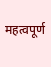महत्वपूर्ण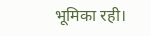भूमिका रही।